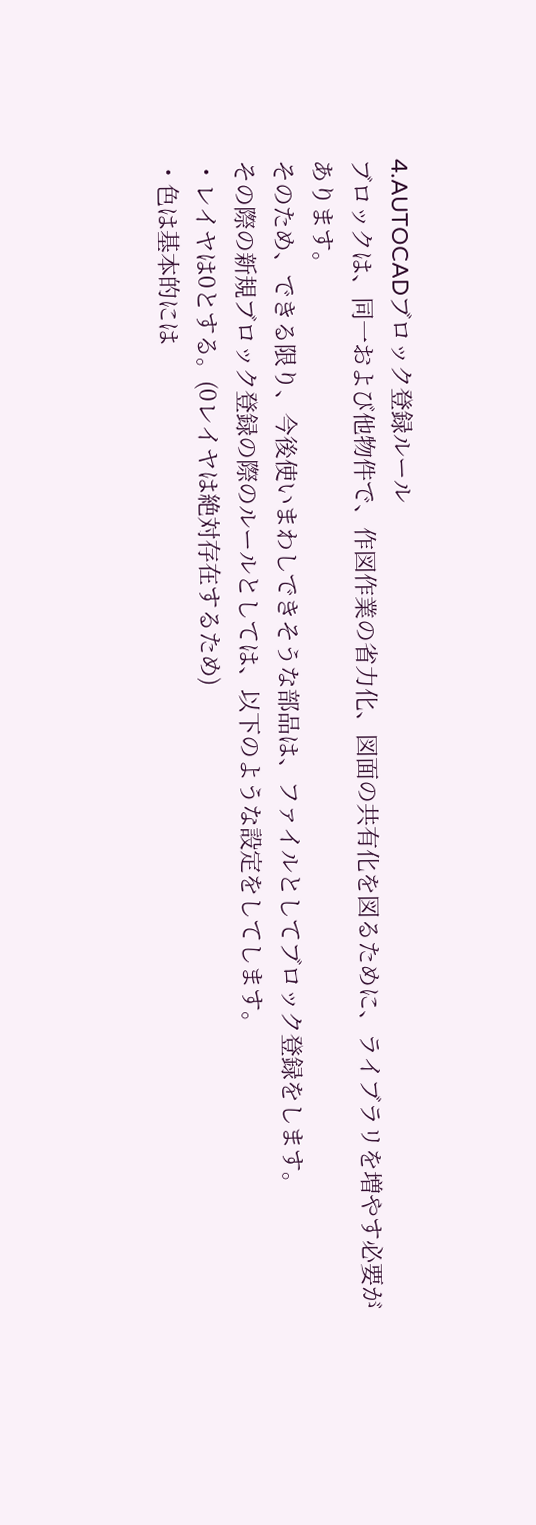4.AUTOCADブロック登録ルール
ブロックは、同一および他物件で、作図作業の省力化、図面の共有化を図るために、ライブラリを増やす必要があります。
そのため、できる限り、今後使いまわしできそうな部品は、ファイルとしてブロック登録をします。
その際の新規ブロック登録の際のルールとしては、以下のような設定をしてします。
・レイヤは0とする。(0レイヤは絶対存在するため)
・色は基本的には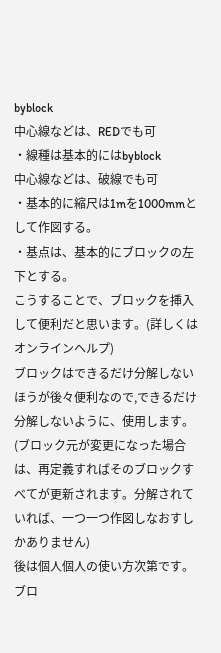byblock
中心線などは、REDでも可
・線種は基本的にはbyblock
中心線などは、破線でも可
・基本的に縮尺は1mを1000mmとして作図する。
・基点は、基本的にブロックの左下とする。
こうすることで、ブロックを挿入して便利だと思います。(詳しくはオンラインヘルプ)
ブロックはできるだけ分解しないほうが後々便利なので,できるだけ分解しないように、使用します。
(ブロック元が変更になった場合は、再定義すればそのブロックすべてが更新されます。分解されていれば、一つ一つ作図しなおすしかありません)
後は個人個人の使い方次第です。
ブロ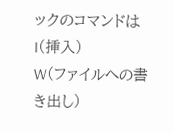ックのコマンドは
I(挿入)
W(ファイルへの書き出し)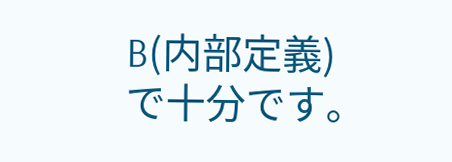B(内部定義)
で十分です。